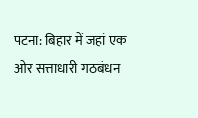पटना: बिहार में जहां एक ओर सत्ताधारी गठबंधन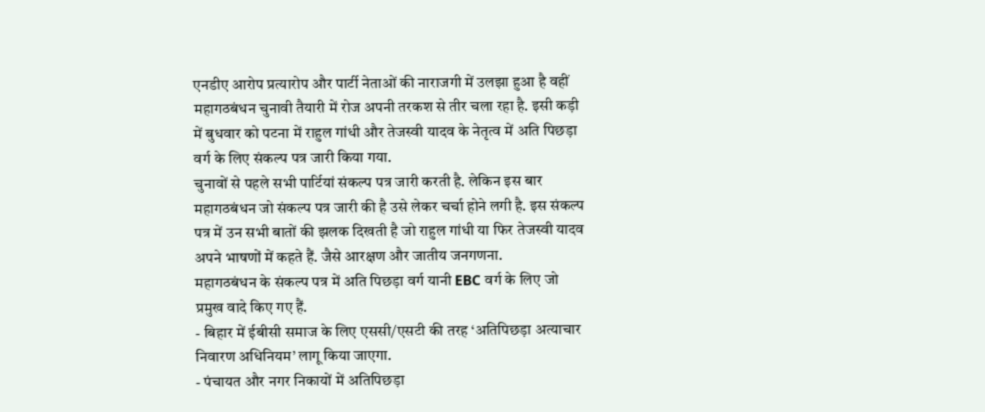एनडीए आरोप प्रत्यारोप और पार्टी नेताओं की नाराजगी में उलझा हुआ है वहीं महागठबंधन चुनावी तैयारी में रोज अपनी तरकश से तीर चला रहा है. इसी कड़ी में बुधवार को पटना में राहुल गांधी और तेजस्वी यादव के नेतृत्व में अति पिछड़ा वर्ग के लिए संकल्प पत्र जारी किया गया.
चुनावों से पहले सभी पार्टियां संकल्प पत्र जारी करती है. लेकिन इस बार महागठबंधन जो संकल्प पत्र जारी की है उसे लेकर चर्चा होने लगी है. इस संकल्प पत्र में उन सभी बातों की झलक दिखती है जो राहुल गांधी या फिर तेजस्वी यादव अपने भाषणों में कहते हैं. जैसे आरक्षण और जातीय जनगणना.
महागठबंधन के संकल्प पत्र में अति पिछड़ा वर्ग यानी EBC वर्ग के लिए जो प्रमुख वादे किए गए हैं.
- बिहार में ईबीसी समाज के लिए एससी/एसटी की तरह ‘अतिपिछड़ा अत्याचार निवारण अधिनियम’ लागू किया जाएगा.
- पंचायत और नगर निकायों में अतिपिछड़ा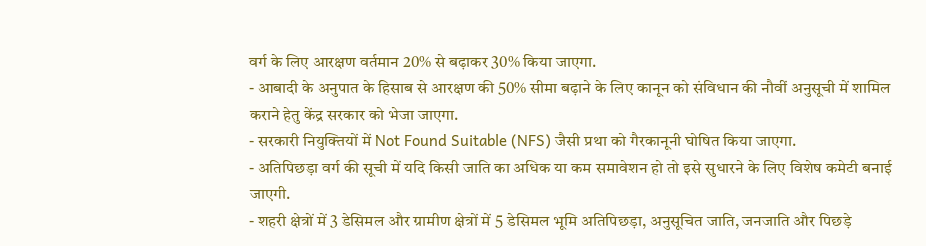वर्ग के लिए आरक्षण वर्तमान 20% से बढ़ाकर 30% किया जाएगा.
- आबादी के अनुपात के हिसाब से आरक्षण की 50% सीमा बढ़ाने के लिए कानून को संविधान की नौवीं अनुसूची में शामिल कराने हेतु केंद्र सरकार को भेजा जाएगा.
- सरकारी नियुक्तियों में Not Found Suitable (NFS) जैसी प्रथा को गैरकानूनी घोषित किया जाएगा.
- अतिपिछड़ा वर्ग की सूची में यदि किसी जाति का अधिक या कम समावेशन हो तो इसे सुधारने के लिए विशेष कमेटी बनाई जाएगी.
- शहरी क्षेत्रों में 3 डेसिमल और ग्रामीण क्षेत्रों में 5 डेसिमल भूमि अतिपिछड़ा, अनुसूचित जाति, जनजाति और पिछड़े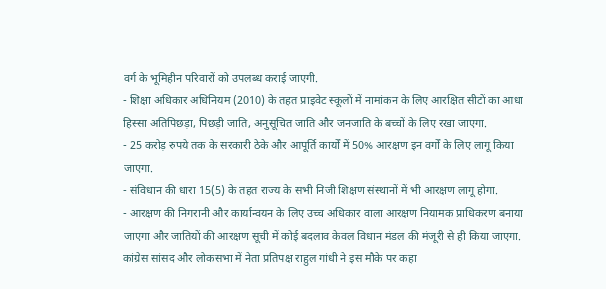वर्ग के भूमिहीन परिवारों को उपलब्ध कराई जाएगी.
- शिक्षा अधिकार अधिनियम (2010) के तहत प्राइवेट स्कूलों में नामांकन के लिए आरक्षित सीटों का आधा हिस्सा अतिपिछड़ा, पिछड़ी जाति, अनुसूचित जाति और जनजाति के बच्चों के लिए रखा जाएगा.
- 25 करोड़ रुपये तक के सरकारी ठेके और आपूर्ति कार्यों में 50% आरक्षण इन वर्गों के लिए लागू किया जाएगा.
- संविधान की धारा 15(5) के तहत राज्य के सभी निजी शिक्षण संस्थानों में भी आरक्षण लागू होगा.
- आरक्षण की निगरानी और कार्यान्वयन के लिए उच्च अधिकार वाला आरक्षण नियामक प्राधिकरण बनाया जाएगा और जातियों की आरक्षण सूची में कोई बदलाव केवल विधान मंडल की मंजूरी से ही किया जाएगा.
कांग्रेस सांसद और लोकसभा में नेता प्रतिपक्ष राहुल गांधी ने इस मौके पर कहा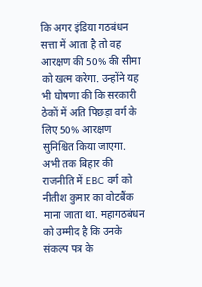कि अगर इंडिया गठबंधन सत्ता में आता है तो वह आरक्षण की 50% की सीमा को खत्म करेगा. उन्होंने यह भी घोषणा की कि सरकारी ठेकों में अति पिछड़ा वर्ग के लिए 50% आरक्षण सुनिश्चित किया जाएगा.
अभी तक बिहार की राजनीति में EBC वर्ग को नीतीश कुमार का वोटबैंक माना जाता था. महागठबंधन को उम्मीद है कि उनके संकल्प पत्र के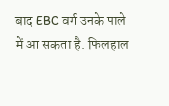बाद EBC वर्ग उनके पाले में आ सकता है. फिलहाल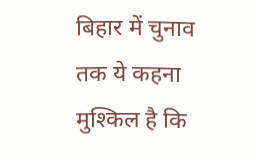बिहार में चुनाव तक ये कहना मुश्किल है कि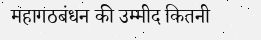महागठबंधन की उम्मीद कितनी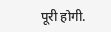पूरी होगी.